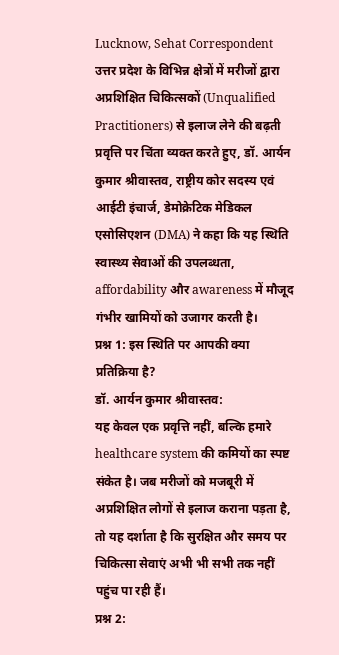Lucknow, Sehat Correspondent
उत्तर प्रदेश के विभिन्न क्षेत्रों में मरीजों द्वारा अप्रशिक्षित चिकित्सकों (Unqualified Practitioners) से इलाज लेने की बढ़ती प्रवृत्ति पर चिंता व्यक्त करते हुए, डॉ. आर्यन कुमार श्रीवास्तव, राष्ट्रीय कोर सदस्य एवं आईटी इंचार्ज, डेमोक्रेटिक मेडिकल एसोसिएशन (DMA) ने कहा कि यह स्थिति स्वास्थ्य सेवाओं की उपलब्धता, affordability और awareness में मौजूद गंभीर खामियों को उजागर करती है।
प्रश्न 1: इस स्थिति पर आपकी क्या प्रतिक्रिया है?
डॉ. आर्यन कुमार श्रीवास्तव:
यह केवल एक प्रवृत्ति नहीं, बल्कि हमारे healthcare system की कमियों का स्पष्ट संकेत है। जब मरीजों को मजबूरी में अप्रशिक्षित लोगों से इलाज कराना पड़ता है, तो यह दर्शाता है कि सुरक्षित और समय पर चिकित्सा सेवाएं अभी भी सभी तक नहीं पहुंच पा रही हैं।
प्रश्न 2: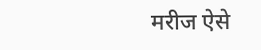मरीज ऐसे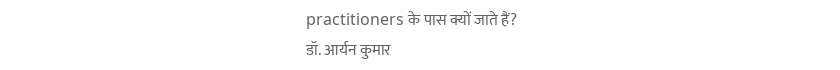practitioners के पास क्यों जाते हैं?
डॉ. आर्यन कुमार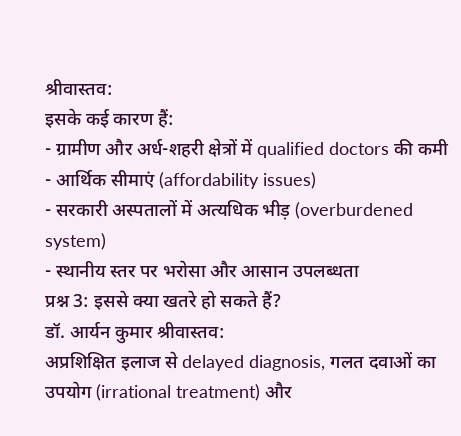श्रीवास्तव:
इसके कई कारण हैं:
- ग्रामीण और अर्ध-शहरी क्षेत्रों में qualified doctors की कमी
- आर्थिक सीमाएं (affordability issues)
- सरकारी अस्पतालों में अत्यधिक भीड़ (overburdened system)
- स्थानीय स्तर पर भरोसा और आसान उपलब्धता
प्रश्न 3: इससे क्या खतरे हो सकते हैं?
डॉ. आर्यन कुमार श्रीवास्तव:
अप्रशिक्षित इलाज से delayed diagnosis, गलत दवाओं का उपयोग (irrational treatment) और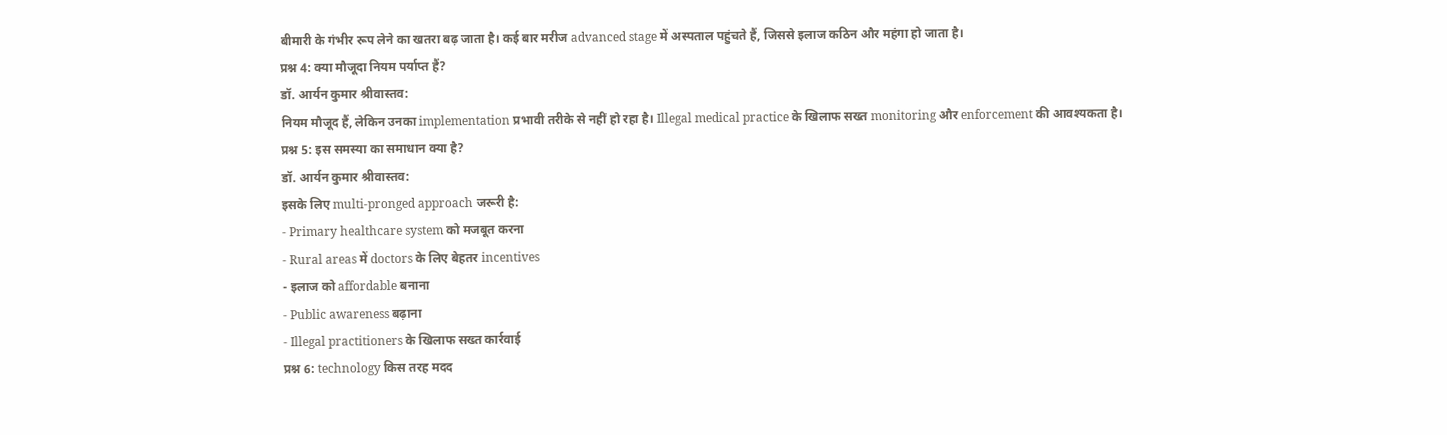बीमारी के गंभीर रूप लेने का खतरा बढ़ जाता है। कई बार मरीज advanced stage में अस्पताल पहुंचते हैं, जिससे इलाज कठिन और महंगा हो जाता है।
प्रश्न 4: क्या मौजूदा नियम पर्याप्त हैं?
डॉ. आर्यन कुमार श्रीवास्तव:
नियम मौजूद हैं, लेकिन उनका implementation प्रभावी तरीके से नहीं हो रहा है। Illegal medical practice के खिलाफ सख्त monitoring और enforcement की आवश्यकता है।
प्रश्न 5: इस समस्या का समाधान क्या है?
डॉ. आर्यन कुमार श्रीवास्तव:
इसके लिए multi-pronged approach जरूरी है:
- Primary healthcare system को मजबूत करना
- Rural areas में doctors के लिए बेहतर incentives
- इलाज को affordable बनाना
- Public awareness बढ़ाना
- Illegal practitioners के खिलाफ सख्त कार्रवाई
प्रश्न 6: technology किस तरह मदद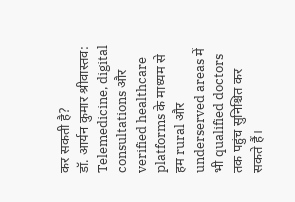कर सकती है?
डॉ. आर्यन कुमार श्रीवास्तव:
Telemedicine, digital consultations और verified healthcare platforms के माध्यम से हम rural और underserved areas में भी qualified doctors तक पहुंच सुनिश्चित कर सकते हैं।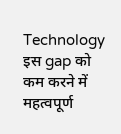Technology इस gap को कम करने में महत्वपूर्ण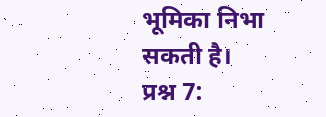भूमिका निभा सकती है।
प्रश्न 7: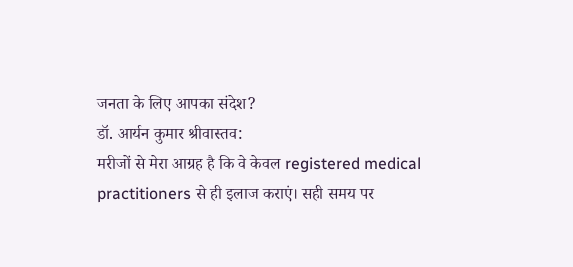जनता के लिए आपका संदेश?
डॉ. आर्यन कुमार श्रीवास्तव:
मरीजों से मेरा आग्रह है कि वे केवल registered medical practitioners से ही इलाज कराएं। सही समय पर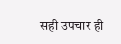सही उपचार ही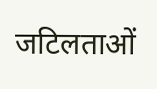जटिलताओं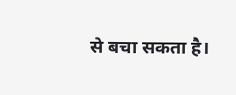से बचा सकता है।